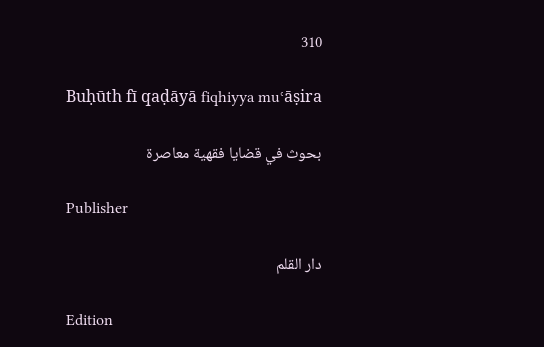310

Buḥūth fī qaḍāyā fiqhiyya muʿāṣira

بحوث في قضايا فقهية معاصرة

Publisher

دار القلم

Edition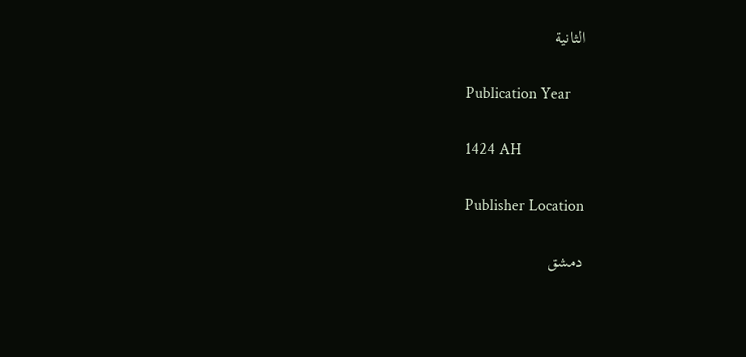الثانية

Publication Year

1424 AH

Publisher Location

دمشق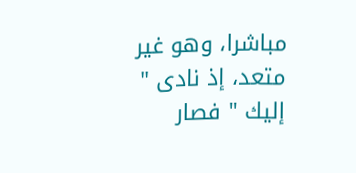مباشرا، وهو غير متعد، إذ نادى " إليك " فصار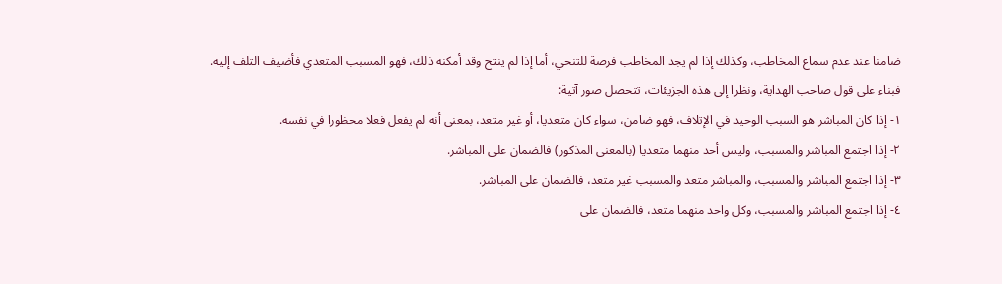ضامنا عند عدم سماع المخاطب، وكذلك إذا لم يجد المخاطب فرصة للتنحي، أما إذا لم ينتح وقد أمكنه ذلك، فهو المسبب المتعدي فأضيف التلف إليه.
فبناء على قول صاحب الهداية، ونظرا إلى هذه الجزيئات، تتحصل صور آتية:
١- إذا كان المباشر هو السبب الوحيد في الإتلاف، فهو ضامن، سواء كان متعديا، أو غير متعد، بمعنى أنه لم يفعل فعلا محظورا في نفسه.
٢- إذا اجتمع المباشر والمسبب، وليس أحد منهما متعديا (بالمعنى المذكور) فالضمان على المباشر.
٣- إذا اجتمع المباشر والمسبب، والمباشر متعد والمسبب غير متعد، فالضمان على المباشر.
٤- إذا اجتمع المباشر والمسبب، وكل واحد منهما متعد، فالضمان على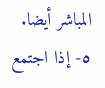المباشر أيضا.
٥- إذا اجتمع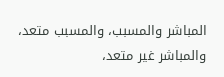المباشر والمسبب، والمسبب متعد، والمباشر غير متعد،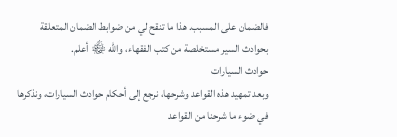فالضمان على المسبب. هذا ما تنقح لي من ضوابط الضمان المتعلقة بحوادث السير مستخلصة من كتب الفقهاء، والله ﷾ أعلم.
حوادث السيارات
وبعد تمهيد هذه القواعد وشرحها، نرجع إلى أحكام حوادث السيارات، ونذكرها في ضوء ما شرحنا من القواعد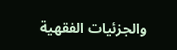والجزئيات الفقهية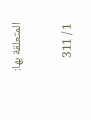المتعلقة بها:

1 / 311